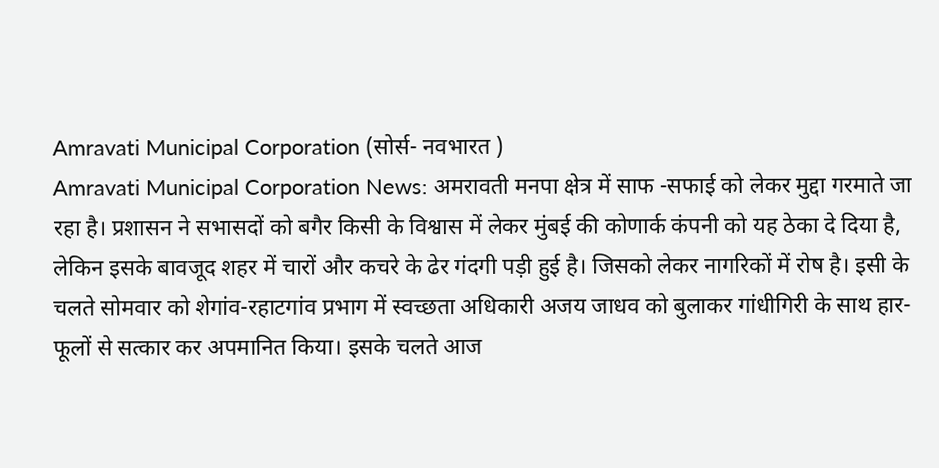Amravati Municipal Corporation (सोर्स- नवभारत )
Amravati Municipal Corporation News: अमरावती मनपा क्षेत्र में साफ -सफाई को लेकर मुद्दा गरमाते जा रहा है। प्रशासन ने सभासदों को बगैर किसी के विश्वास में लेकर मुंबई की कोणार्क कंपनी को यह ठेका दे दिया है, लेकिन इसके बावजूद शहर में चारों और कचरे के ढेर गंदगी पड़ी हुई है। जिसको लेकर नागरिकों में रोष है। इसी के चलते सोमवार को शेगांव-रहाटगांव प्रभाग में स्वच्छता अधिकारी अजय जाधव को बुलाकर गांधीगिरी के साथ हार-फूलों से सत्कार कर अपमानित किया। इसके चलते आज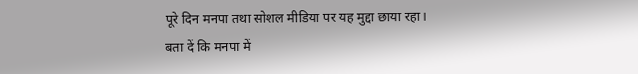पूरे दिन मनपा तथा सोशल मीडिया पर यह मुद्दा छाया रहा।
बता दें कि मनपा में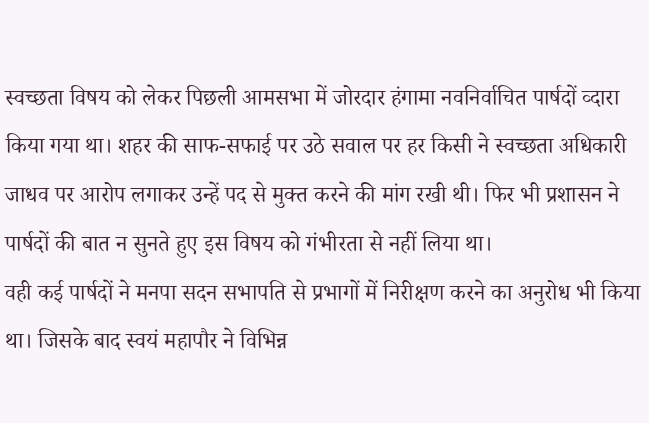स्वच्छता विषय को लेकर पिछली आमसभा में जोरदार हंगामा नवनिर्वाचित पार्षदों व्दारा किया गया था। शहर की साफ-सफाई पर उठे सवाल पर हर किसी ने स्वच्छता अधिकारी जाधव पर आरोप लगाकर उन्हें पद से मुक्त करने की मांग रखी थी। फिर भी प्रशासन ने पार्षदों की बात न सुनते हुए इस विषय को गंभीरता से नहीं लिया था।
वही कई पार्षदों ने मनपा सदन सभापति से प्रभागों में निरीक्षण करने का अनुरोध भी किया था। जिसके बाद स्वयं महापौर ने विभिन्न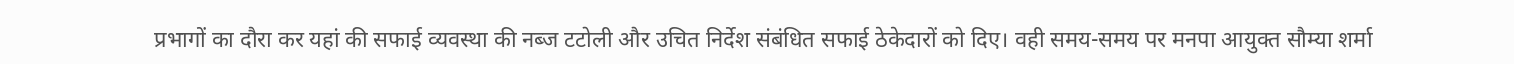प्रभागों का दौरा कर यहां की सफाई व्यवस्था की नब्ज टटोली और उचित निर्देश संबंधित सफाई ठेकेदारों को दिए। वही समय-समय पर मनपा आयुक्त सौम्या शर्मा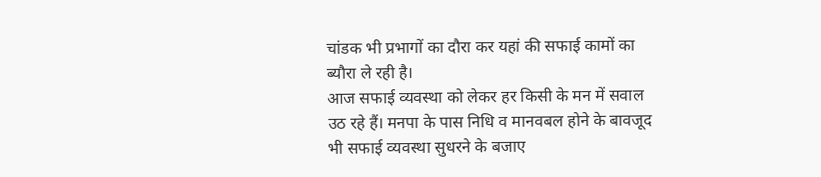चांडक भी प्रभागों का दौरा कर यहां की सफाई कामों का ब्यौरा ले रही है।
आज सफाई व्यवस्था को लेकर हर किसी के मन में सवाल उठ रहे हैं। मनपा के पास निधि व मानवबल होने के बावजूद भी सफाई व्यवस्था सुधरने के बजाए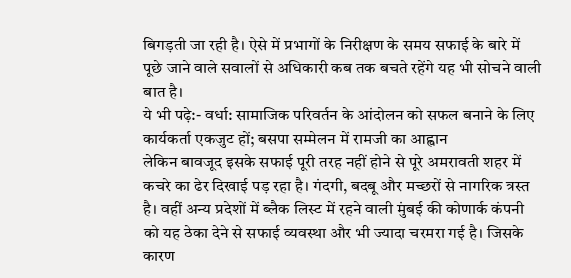बिगड़ती जा रही है। ऐसे में प्रभागों के निरीक्षण के समय सफाई के बारे में पूछे जाने वाले सवालों से अधिकारी कब तक बचते रहेंगे यह भी सोचने वाली बात है।
ये भी पढ़े:- वर्धा: सामाजिक परिवर्तन के आंदोलन को सफल बनाने के लिए कार्यकर्ता एकजुट हों; बसपा सम्मेलन में रामजी का आह्वान
लेकिन बावजूद इसके सफाई पूरी तरह नहीं होने से पूरे अमरावती शहर में कचरे का ढेर दिखाई पड़ रहा है। गंदगी, बदबू और मच्छरों से नागरिक त्रस्त है। वहीं अन्य प्रदेशों में ब्लैक लिस्ट में रहने वाली मुंबई की कोणार्क कंपनी को यह ठेका देने से सफाई व्यवस्था और भी ज्यादा चरमरा गई है। जिसके कारण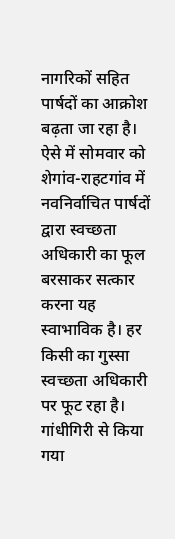नागरिकों सहित पार्षदों का आक्रोश बढ़ता जा रहा है। ऐसे में सोमवार को शेगांव-राहटगांव में नवनिर्वाचित पार्षदों द्वारा स्वच्छता अधिकारी का फूल बरसाकर सत्कार करना यह स्वाभाविक है। हर किसी का गुस्सा स्वच्छता अधिकारी पर फूट रहा है। गांधीगिरी से किया गया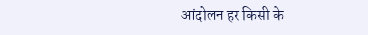आंदोलन हर किसी के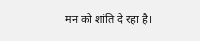मन को शांति दे रहा है।